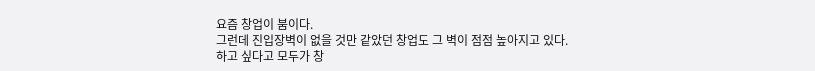요즘 창업이 붐이다.
그런데 진입장벽이 없을 것만 같았던 창업도 그 벽이 점점 높아지고 있다.
하고 싶다고 모두가 창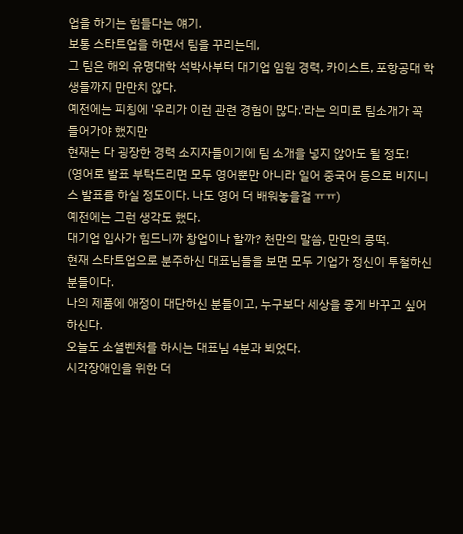업을 하기는 힘들다는 얘기.
보통 스타트업을 하면서 팀을 꾸리는데,
그 팀은 해외 유명대학 석박사부터 대기업 임원 경력, 카이스트, 포항공대 학생들까지 만만치 않다.
예전에는 피칭에 '우리가 이런 관련 경험이 많다.'라는 의미로 팀소개가 꼭 들어가야 했지만
현재는 다 굉장한 경력 소지자들이기에 팀 소개을 넣지 않아도 될 정도!
(영어로 발표 부탁드리면 모두 영어뿐만 아니라 일어 중국어 등으로 비지니스 발표를 하실 정도이다. 나도 영어 더 배워놓을걸 ㅠㅠ)
예전에는 그런 생각도 했다.
대기업 입사가 힘드니까 창업이나 할까? 천만의 말씀, 만만의 콩떡.
현재 스타트업으로 분주하신 대표님들을 보면 모두 기업가 정신이 투철하신 분들이다.
나의 제품에 애정이 대단하신 분들이고, 누구보다 세상을 좋게 바꾸고 싶어하신다.
오늘도 소셜벤처를 하시는 대표님 4분과 뵈었다.
시각장애인을 위한 더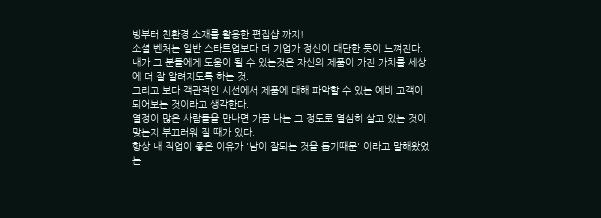빙부터 친환경 소재를 활용한 편집샵 까지!
소셜 벤처는 일반 스타트업보다 더 기업가 정신이 대단한 듯이 느껴진다.
내가 그 분들에게 도움이 될 수 있는것은 자신의 제품이 가진 가치를 세상에 더 잘 알려지도록 하는 것.
그리고 보다 객관적인 시선에서 제품에 대해 파악할 수 있는 예비 고객이 되어보는 것이라고 생각한다.
열정이 많은 사람들을 만나면 가끔 나는 그 정도로 열심히 살고 있는 것이 맞는지 부끄러워 질 때가 있다.
항상 내 직업이 좋은 이유가 '남이 잘되는 것을 돕기때문' 이라고 말해왔었는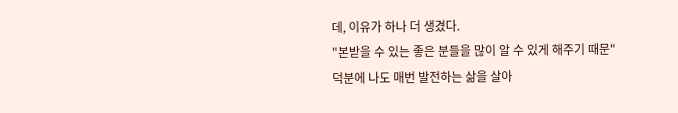데, 이유가 하나 더 생겼다.
"본받을 수 있는 좋은 분들을 많이 알 수 있게 해주기 때문"
덕분에 나도 매번 발전하는 삶을 살아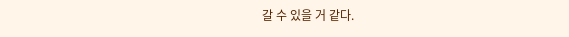갈 수 있을 거 같다.